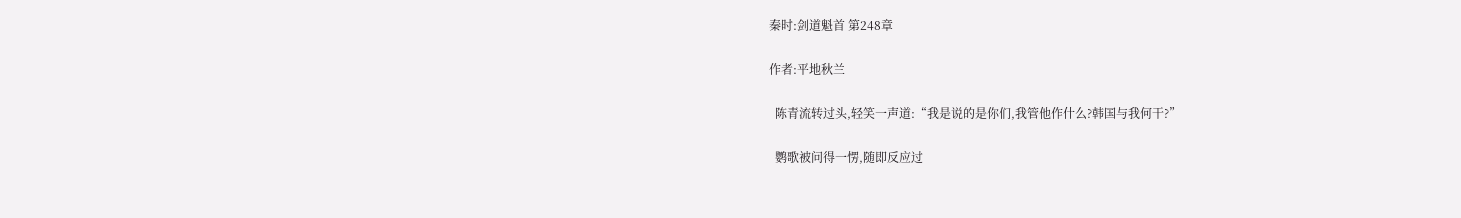秦时:剑道魁首 第248章

作者:平地秋兰

  陈青流转过头,轻笑一声道:“我是说的是你们,我管他作什么?韩国与我何干?”

  鹦歌被问得一愣,随即反应过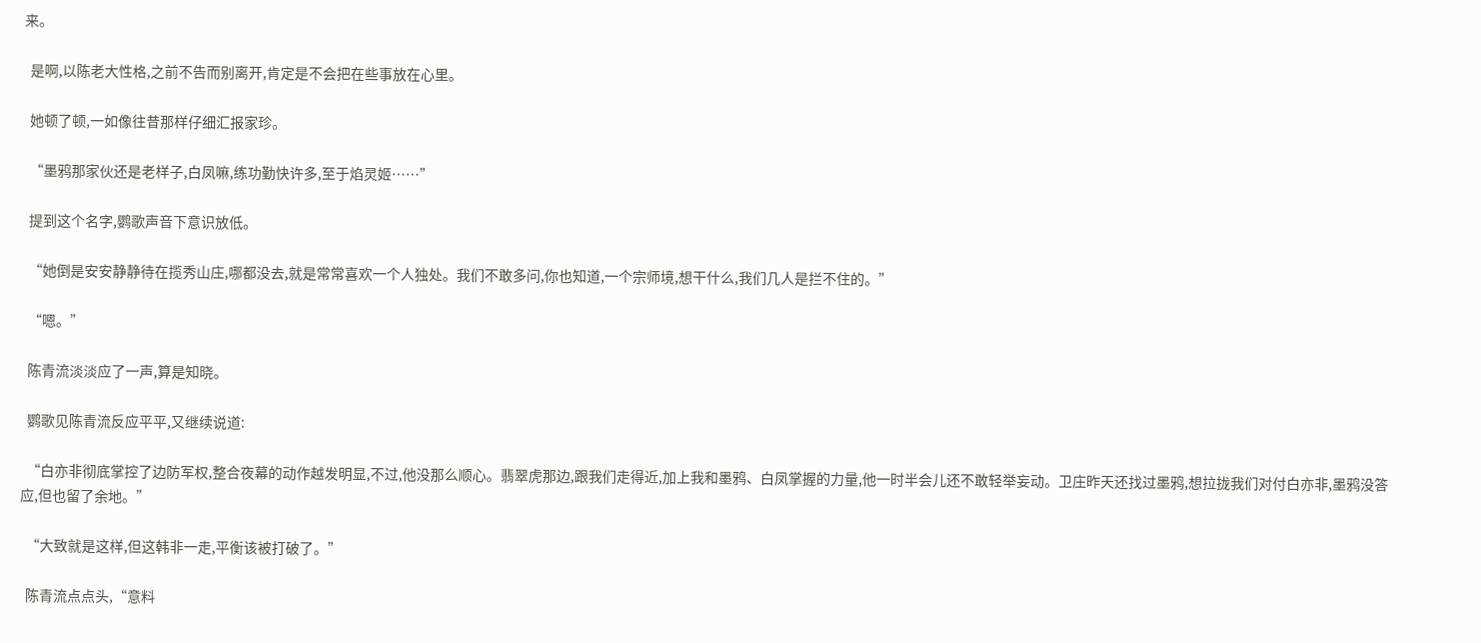来。

  是啊,以陈老大性格,之前不告而别离开,肯定是不会把在些事放在心里。

  她顿了顿,一如像往昔那样仔细汇报家珍。

  “墨鸦那家伙还是老样子,白凤嘛,练功勤快许多,至于焰灵姬……”

  提到这个名字,鹦歌声音下意识放低。

  “她倒是安安静静待在揽秀山庄,哪都没去,就是常常喜欢一个人独处。我们不敢多问,你也知道,一个宗师境,想干什么,我们几人是拦不住的。”

  “嗯。”

  陈青流淡淡应了一声,算是知晓。

  鹦歌见陈青流反应平平,又继续说道:

  “白亦非彻底掌控了边防军权,整合夜幕的动作越发明显,不过,他没那么顺心。翡翠虎那边,跟我们走得近,加上我和墨鸦、白凤掌握的力量,他一时半会儿还不敢轻举妄动。卫庄昨天还找过墨鸦,想拉拢我们对付白亦非,墨鸦没答应,但也留了余地。”

  “大致就是这样,但这韩非一走,平衡该被打破了。”

  陈青流点点头,“意料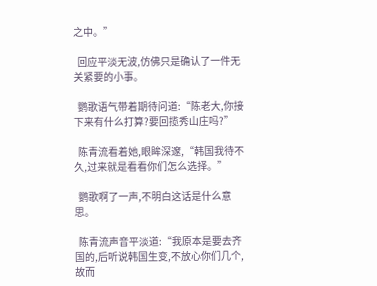之中。”

  回应平淡无波,仿佛只是确认了一件无关紧要的小事。

  鹦歌语气带着期待问道:“陈老大,你接下来有什么打算?要回揽秀山庄吗?”

  陈青流看着她,眼眸深邃,“韩国我待不久,过来就是看看你们怎么选择。”

  鹦歌啊了一声,不明白这话是什么意思。

  陈青流声音平淡道:“我原本是要去齐国的,后听说韩国生变,不放心你们几个,故而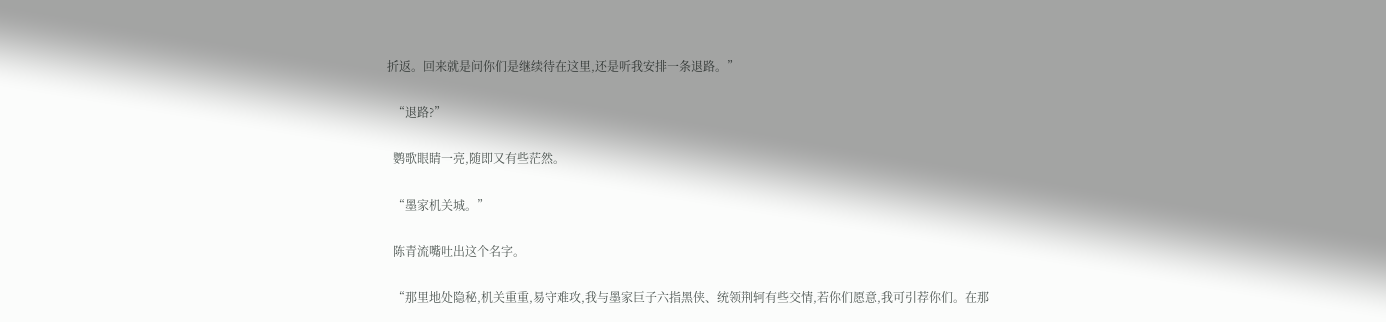折返。回来就是问你们是继续待在这里,还是听我安排一条退路。”

  “退路?”

  鹦歌眼睛一亮,随即又有些茫然。

  “墨家机关城。”

  陈青流嘴吐出这个名字。

  “那里地处隐秘,机关重重,易守难攻,我与墨家巨子六指黑侠、统领荆轲有些交情,若你们愿意,我可引荐你们。在那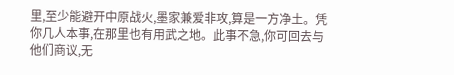里,至少能避开中原战火,墨家兼爱非攻,算是一方净土。凭你几人本事,在那里也有用武之地。此事不急,你可回去与他们商议,无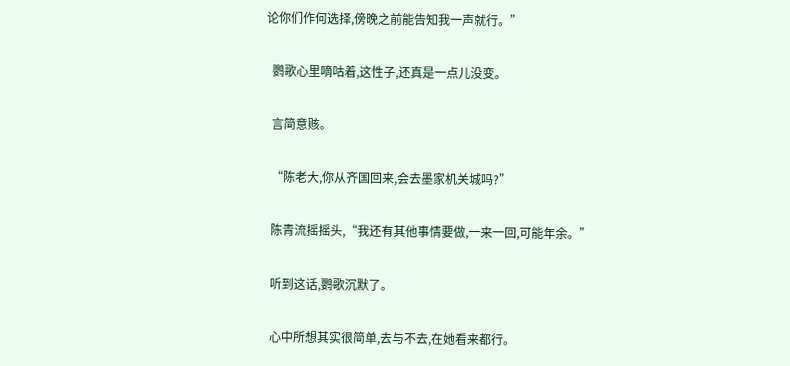论你们作何选择,傍晚之前能告知我一声就行。”

  鹦歌心里嘀咕着,这性子,还真是一点儿没变。

  言简意赅。

  “陈老大,你从齐国回来,会去墨家机关城吗?”

  陈青流摇摇头,“我还有其他事情要做,一来一回,可能年余。”

  听到这话,鹦歌沉默了。

  心中所想其实很简单,去与不去,在她看来都行。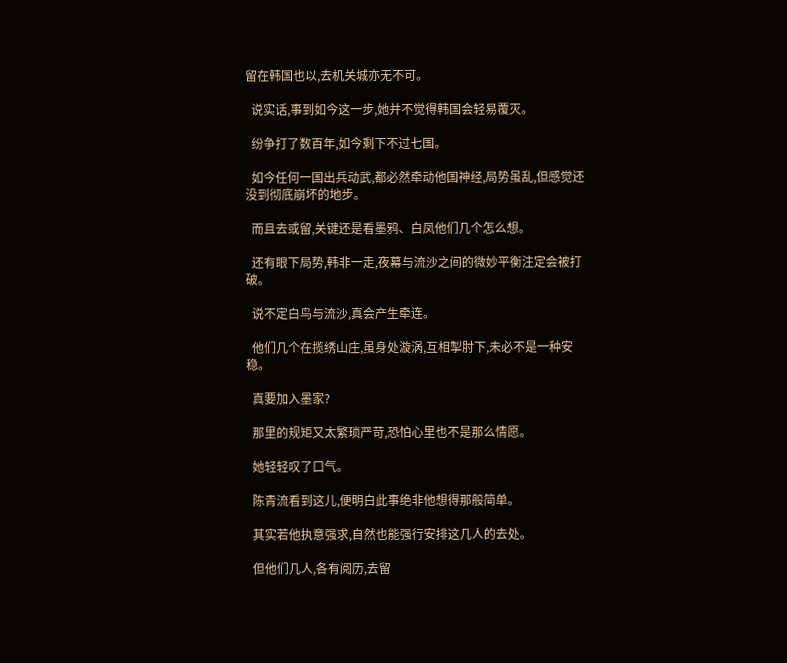留在韩国也以,去机关城亦无不可。

  说实话,事到如今这一步,她并不觉得韩国会轻易覆灭。

  纷争打了数百年,如今剩下不过七国。

  如今任何一国出兵动武,都必然牵动他国神经,局势虽乱,但感觉还没到彻底崩坏的地步。

  而且去或留,关键还是看墨鸦、白凤他们几个怎么想。

  还有眼下局势,韩非一走,夜幕与流沙之间的微妙平衡注定会被打破。

  说不定白鸟与流沙,真会产生牵连。

  他们几个在揽绣山庄,虽身处漩涡,互相掣肘下,未必不是一种安稳。

  真要加入墨家?

  那里的规矩又太繁琐严苛,恐怕心里也不是那么情愿。

  她轻轻叹了口气。

  陈青流看到这儿,便明白此事绝非他想得那般简单。

  其实若他执意强求,自然也能强行安排这几人的去处。

  但他们几人,各有阅历,去留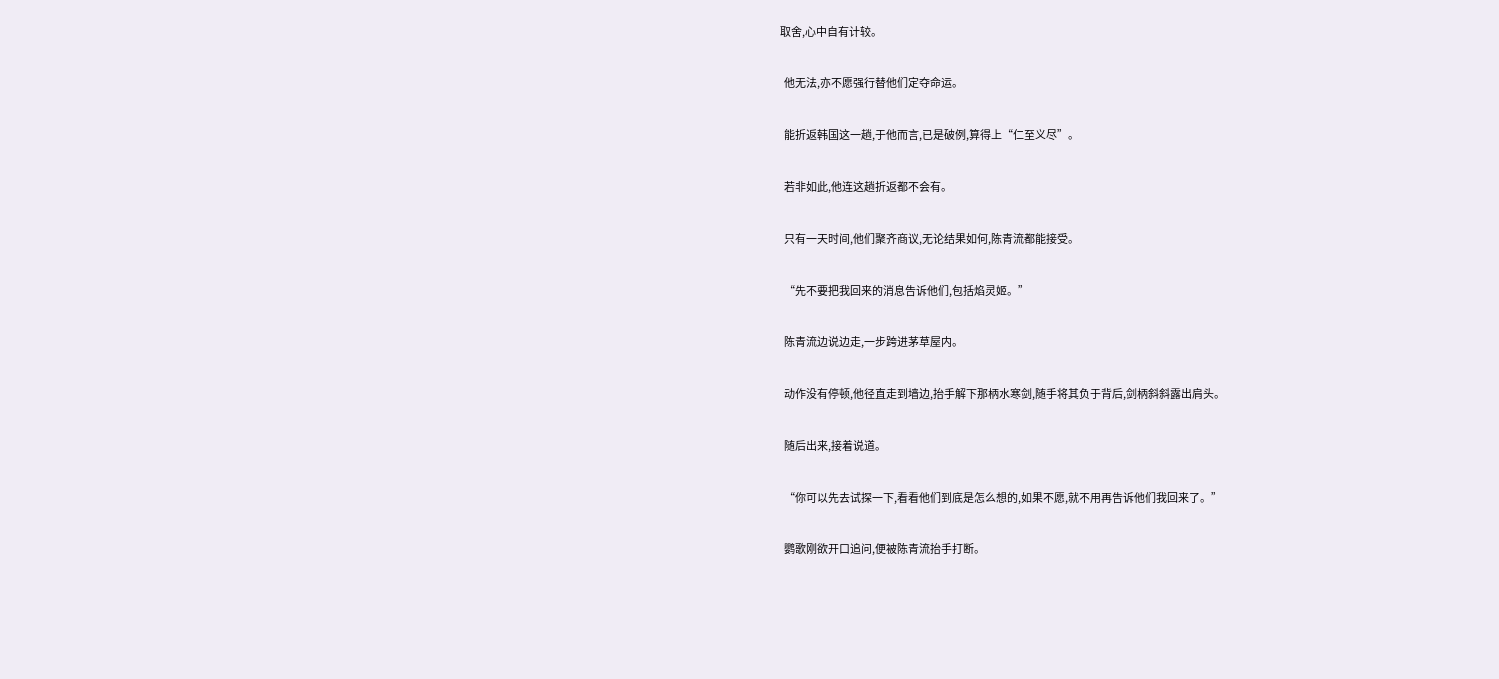取舍,心中自有计较。

  他无法,亦不愿强行替他们定夺命运。

  能折返韩国这一趟,于他而言,已是破例,算得上“仁至义尽”。

  若非如此,他连这趟折返都不会有。

  只有一天时间,他们聚齐商议,无论结果如何,陈青流都能接受。

  “先不要把我回来的消息告诉他们,包括焰灵姬。”

  陈青流边说边走,一步跨进茅草屋内。

  动作没有停顿,他径直走到墙边,抬手解下那柄水寒剑,随手将其负于背后,剑柄斜斜露出肩头。

  随后出来,接着说道。

  “你可以先去试探一下,看看他们到底是怎么想的,如果不愿,就不用再告诉他们我回来了。”

  鹦歌刚欲开口追问,便被陈青流抬手打断。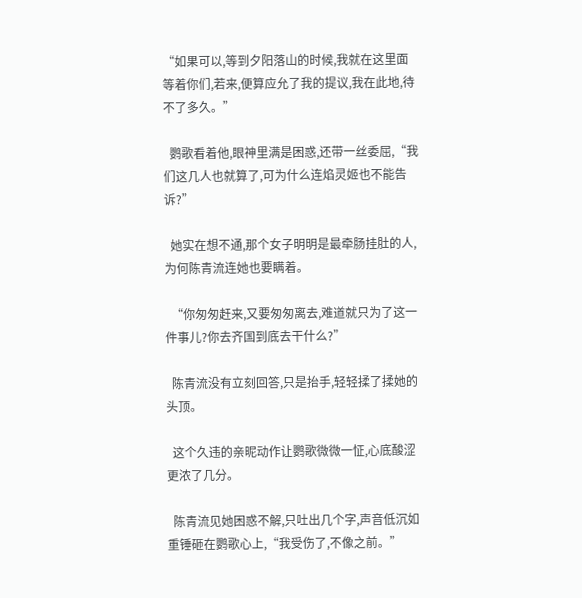“如果可以,等到夕阳落山的时候,我就在这里面等着你们,若来,便算应允了我的提议,我在此地,待不了多久。”

  鹦歌看着他,眼神里满是困惑,还带一丝委屈,“我们这几人也就算了,可为什么连焰灵姬也不能告诉?”

  她实在想不通,那个女子明明是最牵肠挂肚的人,为何陈青流连她也要瞒着。

  “你匆匆赶来,又要匆匆离去,难道就只为了这一件事儿?你去齐国到底去干什么?”

  陈青流没有立刻回答,只是抬手,轻轻揉了揉她的头顶。

  这个久违的亲昵动作让鹦歌微微一怔,心底酸涩更浓了几分。

  陈青流见她困惑不解,只吐出几个字,声音低沉如重锤砸在鹦歌心上,“我受伤了,不像之前。”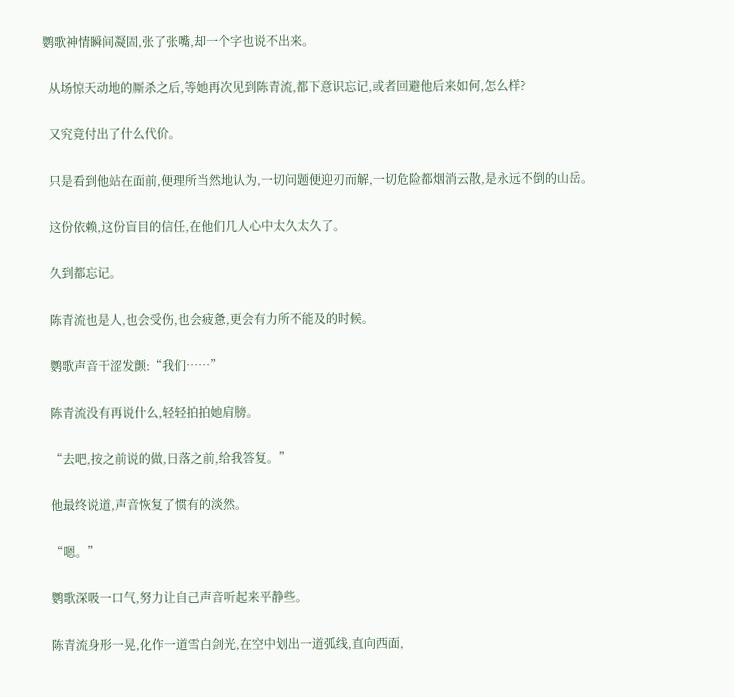鹦歌神情瞬间凝固,张了张嘴,却一个字也说不出来。

  从场惊天动地的厮杀之后,等她再次见到陈青流,都下意识忘记,或者回避他后来如何,怎么样?

  又究竟付出了什么代价。

  只是看到他站在面前,便理所当然地认为,一切问题便迎刃而解,一切危险都烟消云散,是永远不倒的山岳。

  这份依赖,这份盲目的信任,在他们几人心中太久太久了。

  久到都忘记。

  陈青流也是人,也会受伤,也会疲惫,更会有力所不能及的时候。

  鹦歌声音干涩发颤:“我们……”

  陈青流没有再说什么,轻轻拍拍她肩膀。

  “去吧,按之前说的做,日落之前,给我答复。”

  他最终说道,声音恢复了惯有的淡然。

  “嗯。”

  鹦歌深吸一口气,努力让自己声音听起来平静些。

  陈青流身形一晃,化作一道雪白剑光,在空中划出一道弧线,直向西面,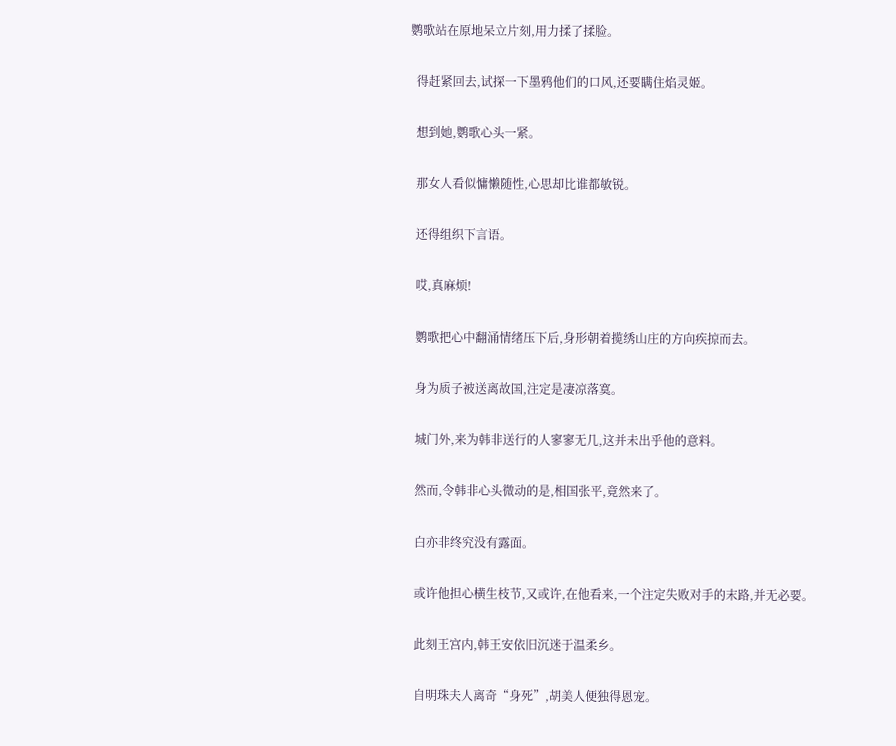鹦歌站在原地呆立片刻,用力揉了揉脸。

  得赶紧回去,试探一下墨鸦他们的口风,还要瞒住焰灵姬。

  想到她,鹦歌心头一紧。

  那女人看似慵懒随性,心思却比谁都敏锐。

  还得组织下言语。

  哎,真麻烦!

  鹦歌把心中翻涌情绪压下后,身形朝着揽绣山庄的方向疾掠而去。

  身为质子被送离故国,注定是凄凉落寞。

  城门外,来为韩非送行的人寥寥无几,这并未出乎他的意料。

  然而,令韩非心头微动的是,相国张平,竟然来了。

  白亦非终究没有露面。

  或许他担心横生枝节,又或许,在他看来,一个注定失败对手的末路,并无必要。

  此刻王宫内,韩王安依旧沉迷于温柔乡。

  自明珠夫人离奇“身死”,胡美人便独得恩宠。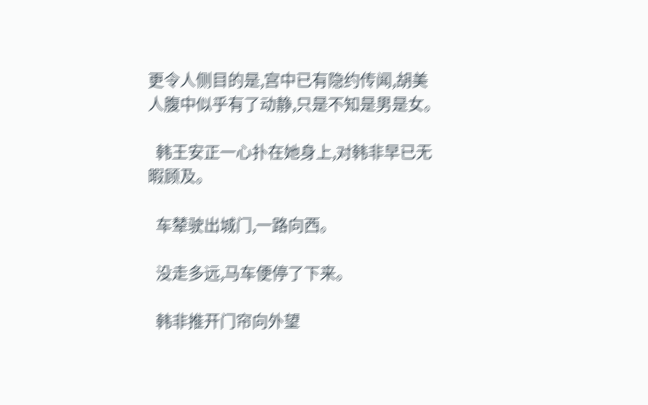更令人侧目的是,宫中已有隐约传闻,胡美人腹中似乎有了动静,只是不知是男是女。

  韩王安正一心扑在她身上,对韩非早已无暇顾及。

  车辇驶出城门,一路向西。

  没走多远,马车便停了下来。

  韩非推开门帘向外望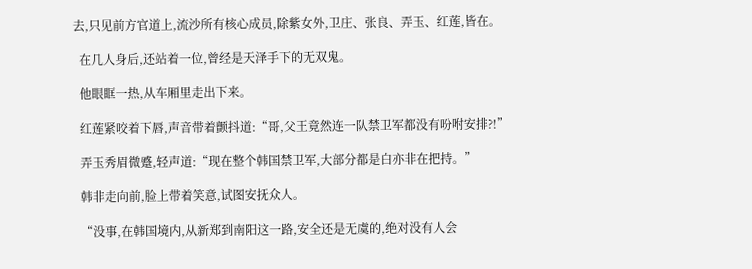去,只见前方官道上,流沙所有核心成员,除紫女外,卫庄、张良、弄玉、红莲,皆在。

  在几人身后,还站着一位,曾经是天泽手下的无双鬼。

  他眼眶一热,从车厢里走出下来。

  红莲紧咬着下唇,声音带着颤抖道:“哥,父王竟然连一队禁卫军都没有吩咐安排?!”

  弄玉秀眉微蹙,轻声道:“现在整个韩国禁卫军,大部分都是白亦非在把持。”

  韩非走向前,脸上带着笑意,试图安抚众人。

  “没事,在韩国境内,从新郑到南阳这一路,安全还是无虞的,绝对没有人会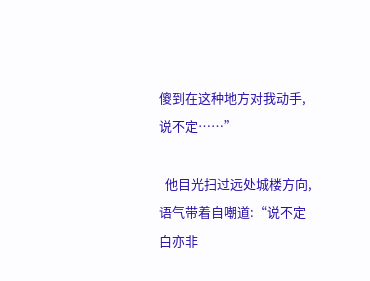傻到在这种地方对我动手,说不定……”

  他目光扫过远处城楼方向,语气带着自嘲道:“说不定白亦非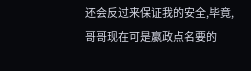还会反过来保证我的安全,毕竟,哥哥现在可是嬴政点名要的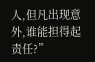人,但凡出现意外,谁能担得起责任?”